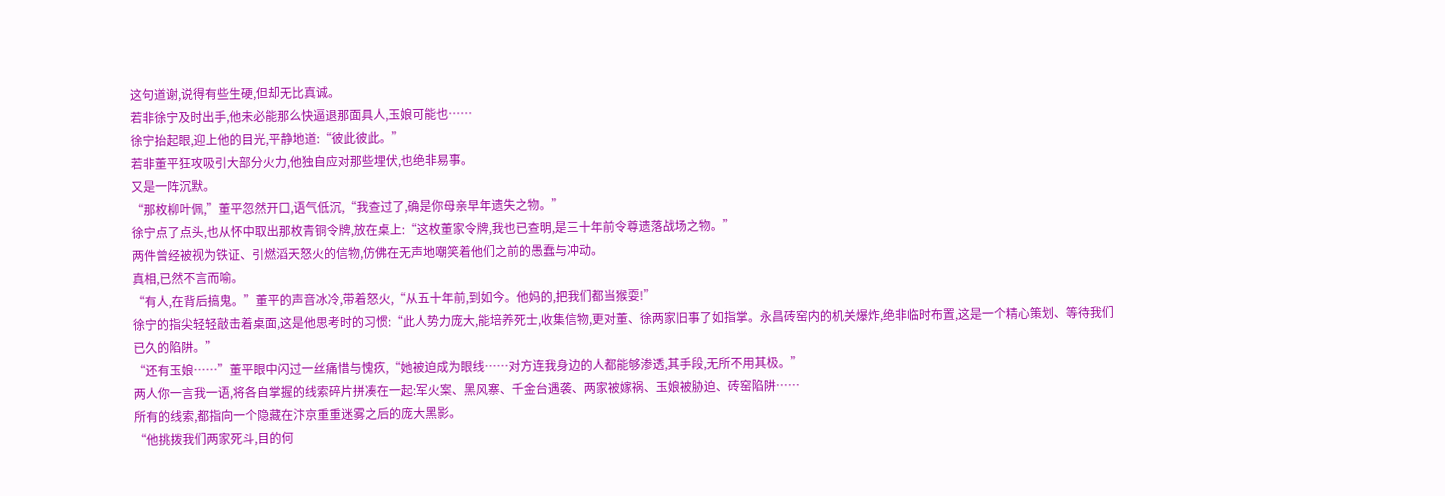这句道谢,说得有些生硬,但却无比真诚。
若非徐宁及时出手,他未必能那么快逼退那面具人,玉娘可能也……
徐宁抬起眼,迎上他的目光,平静地道:“彼此彼此。”
若非董平狂攻吸引大部分火力,他独自应对那些埋伏,也绝非易事。
又是一阵沉默。
“那枚柳叶佩,”董平忽然开口,语气低沉,“我查过了,确是你母亲早年遗失之物。”
徐宁点了点头,也从怀中取出那枚青铜令牌,放在桌上:“这枚董家令牌,我也已查明,是三十年前令尊遗落战场之物。”
两件曾经被视为铁证、引燃滔天怒火的信物,仿佛在无声地嘲笑着他们之前的愚蠢与冲动。
真相,已然不言而喻。
“有人,在背后搞鬼。”董平的声音冰冷,带着怒火,“从五十年前,到如今。他妈的,把我们都当猴耍!”
徐宁的指尖轻轻敲击着桌面,这是他思考时的习惯:“此人势力庞大,能培养死士,收集信物,更对董、徐两家旧事了如指掌。永昌砖窑内的机关爆炸,绝非临时布置,这是一个精心策划、等待我们已久的陷阱。”
“还有玉娘……”董平眼中闪过一丝痛惜与愧疚,“她被迫成为眼线……对方连我身边的人都能够渗透,其手段,无所不用其极。”
两人你一言我一语,将各自掌握的线索碎片拼凑在一起:军火案、黑风寨、千金台遇袭、两家被嫁祸、玉娘被胁迫、砖窑陷阱……
所有的线索,都指向一个隐藏在汴京重重迷雾之后的庞大黑影。
“他挑拨我们两家死斗,目的何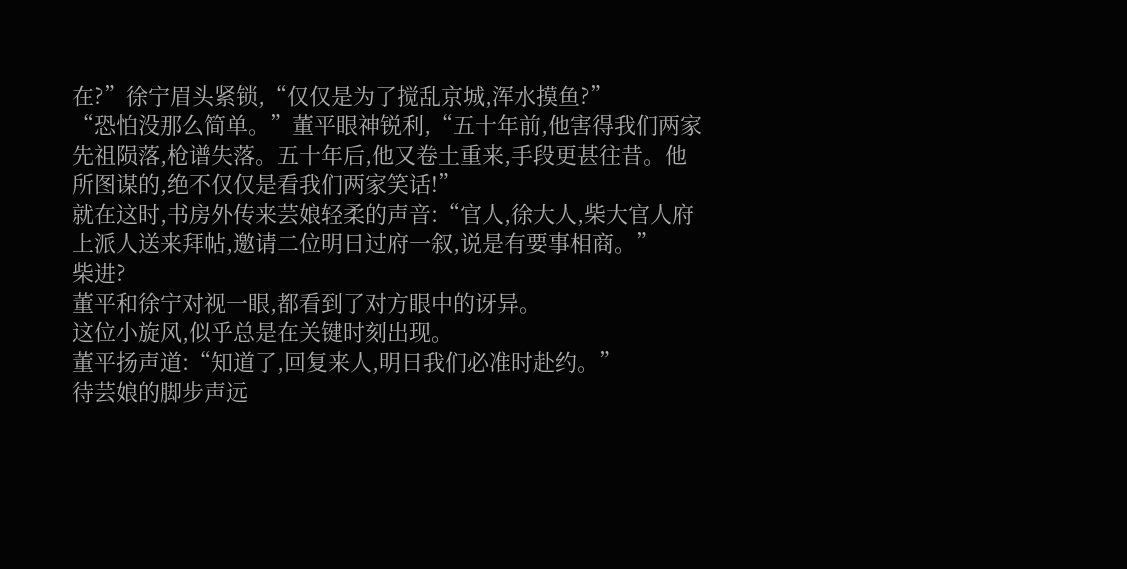在?”徐宁眉头紧锁,“仅仅是为了搅乱京城,浑水摸鱼?”
“恐怕没那么简单。”董平眼神锐利,“五十年前,他害得我们两家先祖陨落,枪谱失落。五十年后,他又卷土重来,手段更甚往昔。他所图谋的,绝不仅仅是看我们两家笑话!”
就在这时,书房外传来芸娘轻柔的声音:“官人,徐大人,柴大官人府上派人送来拜帖,邀请二位明日过府一叙,说是有要事相商。”
柴进?
董平和徐宁对视一眼,都看到了对方眼中的讶异。
这位小旋风,似乎总是在关键时刻出现。
董平扬声道:“知道了,回复来人,明日我们必准时赴约。”
待芸娘的脚步声远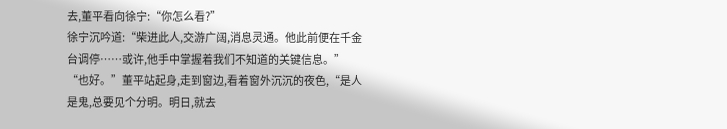去,董平看向徐宁:“你怎么看?”
徐宁沉吟道:“柴进此人,交游广阔,消息灵通。他此前便在千金台调停……或许,他手中掌握着我们不知道的关键信息。”
“也好。”董平站起身,走到窗边,看着窗外沉沉的夜色,“是人是鬼,总要见个分明。明日,就去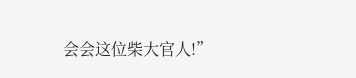会会这位柴大官人!”